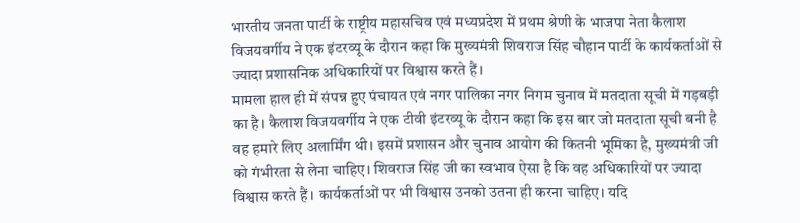भारतीय जनता पार्टी के राष्ट्रीय महासचिव एवं मध्यप्रदेश में प्रथम श्रेणी के भाजपा नेता कैलाश विजयवर्गीय ने एक इंटरव्यू के दौरान कहा कि मुख्यमंत्री शिवराज सिंह चौहान पार्टी के कार्यकर्ताओं से ज्यादा प्रशासनिक अधिकारियों पर विश्वास करते हैं।
मामला हाल ही में संपन्न हुए पंचायत एवं नगर पालिका नगर निगम चुनाव में मतदाता सूची में गड़बड़ी का है। कैलाश विजयवर्गीय ने एक टीवी इंटरव्यू के दौरान कहा कि इस बार जो मतदाता सूची बनी है वह हमारे लिए अलार्मिंग थी। इसमें प्रशासन और चुनाव आयोग की कितनी भूमिका है, मुख्यमंत्री जी को गंभीरता से लेना चाहिए। शिवराज सिंह जी का स्वभाव ऐसा है कि वह अधिकारियों पर ज्यादा विश्वास करते हैं। कार्यकर्ताओं पर भी विश्वास उनको उतना ही करना चाहिए। यदि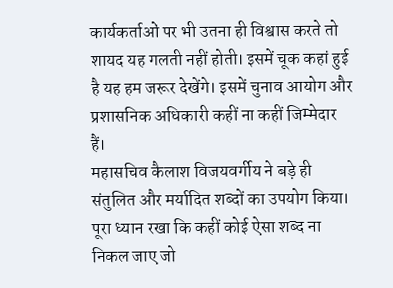कार्यकर्ताओं पर भी उतना ही विश्वास करते तो शायद यह गलती नहीं होती। इसमें चूक कहां हुई है यह हम जरूर देखेंगे। इसमें चुनाव आयोग और प्रशासनिक अधिकारी कहीं ना कहीं जिम्मेदार हैं।
महासचिव कैलाश विजयवर्गीय ने बड़े ही संतुलित और मर्यादित शब्दों का उपयोग किया। पूरा ध्यान रखा कि कहीं कोई ऐसा शब्द ना निकल जाए जो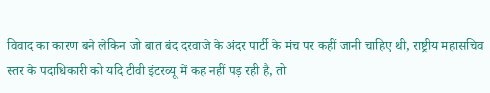विवाद का कारण बने लेकिन जो बात बंद दरवाजे के अंदर पार्टी के मंच पर कहीं जानी चाहिए थी, राष्ट्रीय महासचिव स्तर के पदाधिकारी को यदि टीवी इंटरव्यू में कह नहीं पड़ रही है, तो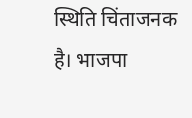स्थिति चिंताजनक है। भाजपा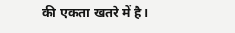की एकता खतरे में है।